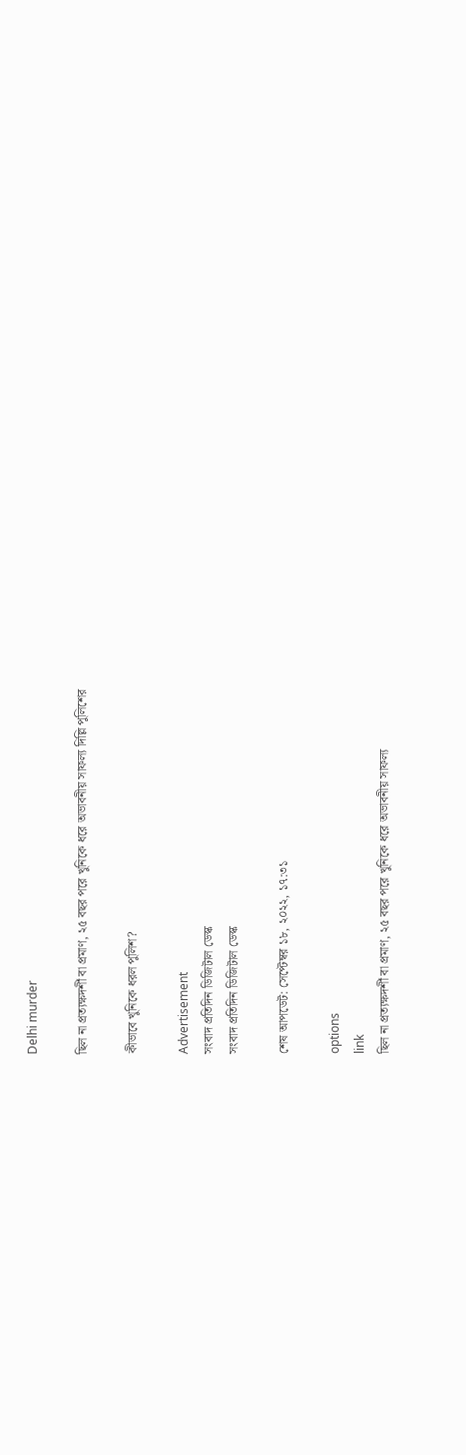Delhi murder

ছিল না প্রত্যক্ষদর্শী বা প্রমাণ, ২৫ বছর পরে খুনিকে ধরে অভাবনীয় সাফল্য দিল্লি পুলিশের

কীভাবে খুনিকে ধরল পুলিশ?

Advertisement
সংবাদ প্রতিদিন ডিজিটাল ডেস্ক
সংবাদ প্রতিদিন ডিজিটাল ডেস্ক

শেষ আপডেট: সেপ্টেম্বর ১৮, ২০২২, ১৭:৩১

options
link
ছিল না প্রত্যক্ষদর্শী বা প্রমাণ, ২৫ বছর পরে খুনিকে ধরে অভাবনীয় সাফল্য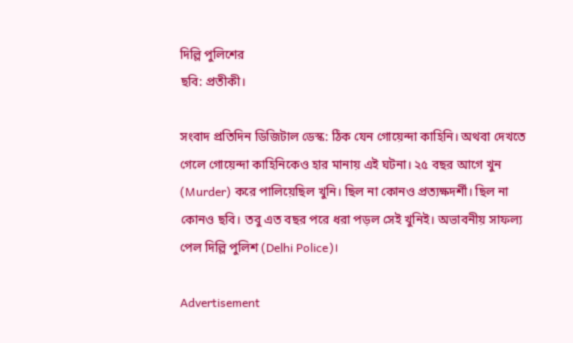দিল্লি পুলিশের
ছবি: প্রতীকী।

সংবাদ প্রতিদিন ডিজিটাল ডেস্ক: ঠিক যেন গোয়েন্দা কাহিনি। অথবা দেখতে গেলে গোয়েন্দা কাহিনিকেও হার মানায় এই ঘটনা। ২৫ বছর আগে খুন (Murder) করে পালিয়েছিল খুনি। ছিল না কোনও প্রত্যক্ষদর্শী। ছিল না কোনও ছবি। তবু এত বছর পরে ধরা পড়ল সেই খুনিই। অভাবনীয় সাফল্য পেল দিল্লি পুলিশ (Delhi Police)।

Advertisement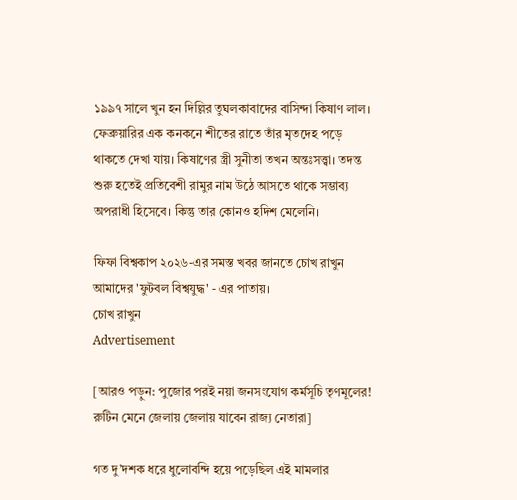১৯৯৭ সালে খুন হন দিল্লির তুঘলকাবাদের বাসিন্দা কিষাণ লাল। ফেব্রুয়ারির এক কনকনে শীতের রাতে তাঁর মৃতদেহ পড়ে থাকতে দেখা যায়। কিষাণের স্ত্রী সুনীতা তখন অন্তঃসত্ত্বা। তদন্ত শুরু হতেই প্রতিবেশী রামুর নাম উঠে আসতে থাকে সম্ভাব্য অপরাধী হিসেবে। কিন্তু তার কোনও হদিশ মেলেনি।

ফিফা বিশ্বকাপ ২০২৬-এর সমস্ত খবর জানতে চোখ রাখুন আমাদের 'ফুটবল বিশ্বযুদ্ধ' - এর পাতায়।
চোখ রাখুন
Advertisement

[আরও পড়ুন: পুজোর পরই নয়া জনসংযোগ কর্মসূচি তৃণমূলের! রুটিন মেনে জেলায় জেলায় যাবেন রাজ্য নেতারা]

গত দু’দশক ধরে ধুলোবন্দি হয়ে পড়েছিল এই মামলার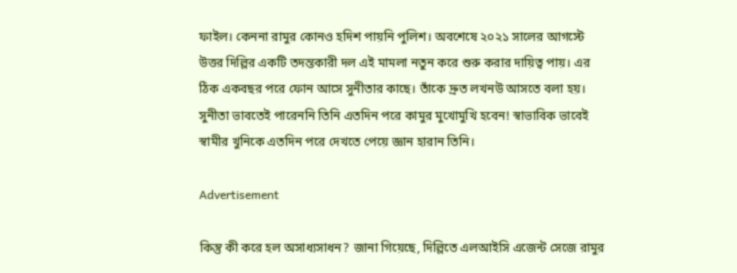ফাইল। কেননা রামুর কোনও হদিশ পায়নি পুলিশ। অবশেষে ২০২১ সালের আগস্টে উত্তর দিল্লির একটি তদন্তকারী দল এই মামলা নতুন করে শুরু করার দায়িত্ব পায়। এর ঠিক একবছর পরে ফোন আসে সুনীতার কাছে। তাঁকে দ্রুত লখনউ আসতে বলা হয়। সুনীতা ভাবতেই পারেননি তিনি এতদিন পরে কামুর মুখোমুখি হবেন! স্বাভাবিক ভাবেই স্বামীর খুনিকে এতদিন পরে দেখতে পেয়ে জ্ঞান হারান তিনি।

Advertisement

কিন্তু কী করে হল অসাধ্যসাধন? জানা গিয়েছে, দিল্লিতে এলআইসি এজেন্ট সেজে রামুর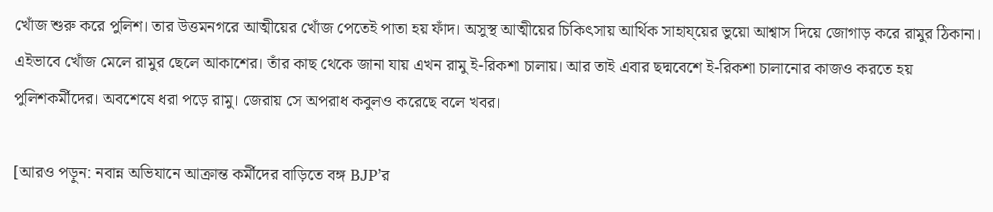খোঁজ শুরু করে পুলিশ। তার উত্তমনগরে আত্মীয়ের খোঁজ পেতেই পাতা হয় ফাঁদ। অসুস্থ আত্মীয়ের চিকিৎসায় আর্থিক সাহায্য়ের ভুয়ো আশ্বাস দিয়ে জোগাড় করে রামুর ঠিকানা। এইভাবে খোঁজ মেলে রামুর ছেলে আকাশের। তাঁর কাছ থেকে জানা যায় এখন রামু ই-রিকশা চালায়। আর তাই এবার ছদ্মবেশে ই-রিকশা চালানোর কাজও করতে হয় পুলিশকর্মীদের। অবশেষে ধরা পড়ে রামু। জেরায় সে অপরাধ কবুলও করেছে বলে খবর।

[আরও পড়ুন: নবান্ন অভিযানে আক্রান্ত কর্মীদের বাড়িতে বঙ্গ BJP’র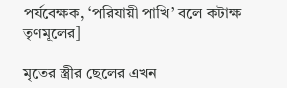পর্যবেক্ষক, ‘পরিযায়ী পাখি’ বলে কটাক্ষ তৃণমূলের]

মৃতের স্ত্রীর ছেলের এখন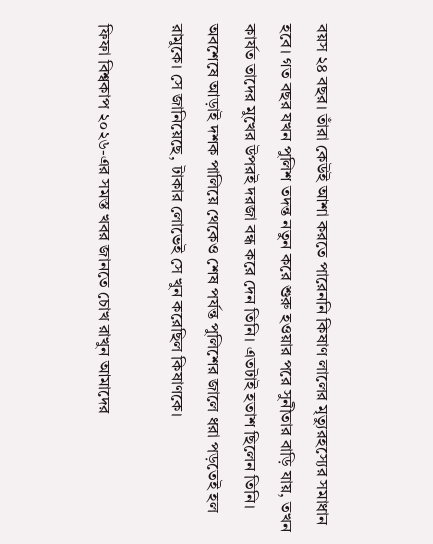বয়স ২৪ বছর। তাঁরা কেউই আশা করতে পারেননি কিষাণ লালের মৃত্যুরহস্যের সমাধান হবে। গত বছর যখন পুলিশ তদন্ত নতুন করে শুরু হওয়ার পরে সুনীতার বাড়ি যায়, তখন কার্যত তাদের মুখের উপরই দরজা বন্ধ করে দেন তিনি। এতটাই হতাশ ছিলেন তিনি। অবশেষে আড়াই দশক পালিয়ে থেকেও শেষ পর্যন্ত পুলিশের জালে ধরা পড়তেই হল রামুকে। সে জানিয়েছে, টাকার লোভেই সে খুন করেছিল কিষাণকে।

ফিফা বিশ্বকাপ ২০২৬-এর সমস্ত খবর জানতে চোখ রাখুন আমাদের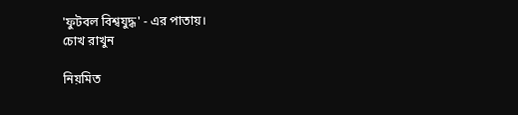'ফুটবল বিশ্বযুদ্ধ' - এর পাতায়।
চোখ রাখুন

নিয়মিত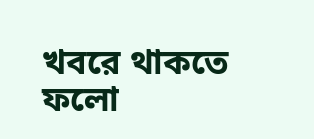খবরে থাকতে ফলো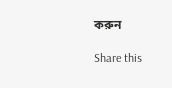করুন

Share this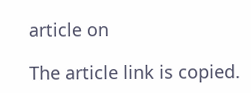article on

The article link is copied.